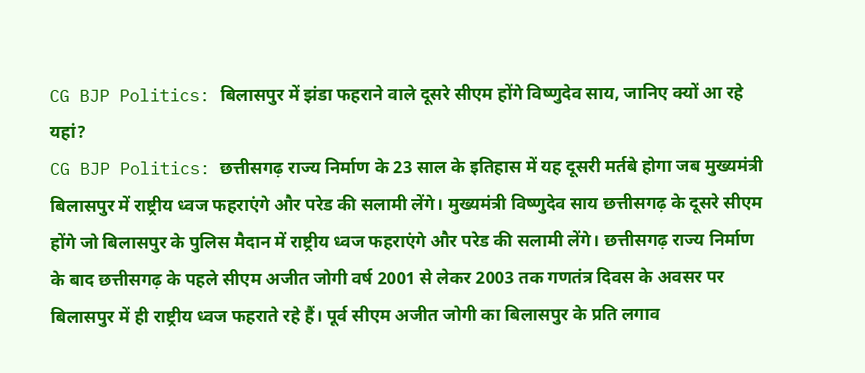CG BJP Politics: बिलासपुर में झंडा फहराने वाले दूसरे सीएम होंगे विष्णुदेव साय, जानिए क्यों आ रहे यहां?
CG BJP Politics: छत्तीसगढ़ राज्य निर्माण के 23 साल के इतिहास में यह दूसरी मर्तबे होगा जब मुख्यमंत्री बिलासपुर में राष्ट्रीय ध्वज फहराएंगे और परेड की सलामी लेंगे। मुख्यमंत्री विष्णुदेव साय छत्तीसगढ़ के दूसरे सीएम होंगे जो बिलासपुर के पुलिस मैदान में राष्ट्रीय ध्वज फहराएंगे और परेड की सलामी लेंगे। छत्तीसगढ़ राज्य निर्माण के बाद छत्तीसगढ़ के पहले सीएम अजीत जोगी वर्ष 2001 से लेकर 2003 तक गणतंत्र दिवस के अवसर पर बिलासपुर में ही राष्ट्रीय ध्वज फहराते रहे हैं। पूर्व सीएम अजीत जोगी का बिलासपुर के प्रति लगाव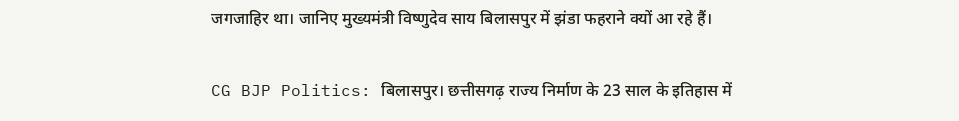जगजाहिर था। जानिए मुख्यमंत्री विष्णुदेव साय बिलासपुर में झंडा फहराने क्यों आ रहे हैं।

CG BJP Politics: बिलासपुर। छत्तीसगढ़ राज्य निर्माण के 23 साल के इतिहास में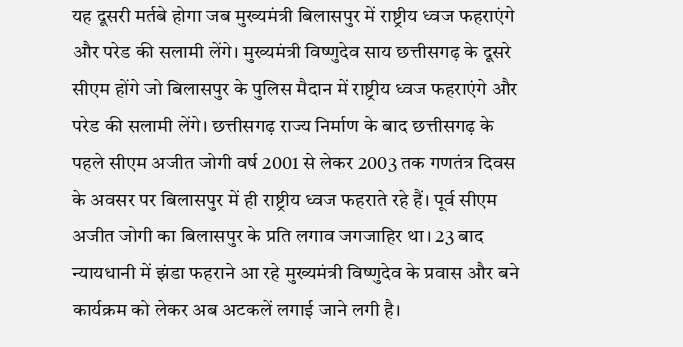यह दूसरी मर्तबे होगा जब मुख्यमंत्री बिलासपुर में राष्ट्रीय ध्वज फहराएंगे और परेड की सलामी लेंगे। मुख्यमंत्री विष्णुदेव साय छत्तीसगढ़ के दूसरे सीएम होंगे जो बिलासपुर के पुलिस मैदान में राष्ट्रीय ध्वज फहराएंगे और परेड की सलामी लेंगे। छत्तीसगढ़ राज्य निर्माण के बाद छत्तीसगढ़ के पहले सीएम अजीत जोगी वर्ष 2001 से लेकर 2003 तक गणतंत्र दिवस के अवसर पर बिलासपुर में ही राष्ट्रीय ध्वज फहराते रहे हैं। पूर्व सीएम अजीत जोगी का बिलासपुर के प्रति लगाव जगजाहिर था। 23 बाद न्यायधानी में झंडा फहराने आ रहे मुख्यमंत्री विष्णुदेव के प्रवास और बने कार्यक्रम को लेकर अब अटकलें लगाई जाने लगी है।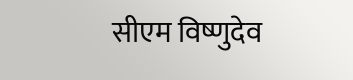सीएम विष्णुदेव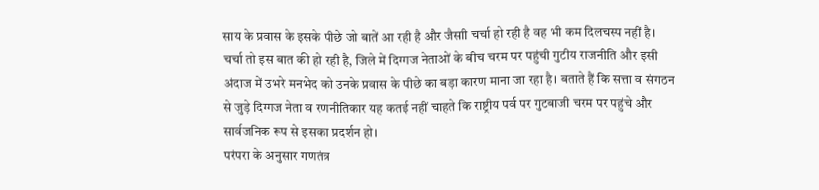साय के प्रवास के इसके पीछे जो बातें आ रही है और जैसाी चर्चा हो रही है वह भी कम दिलचस्प नहीं है। चर्चा तो इस बात की हो रही है, जिले में दिग्गज नेताओं के बीच चरम पर पहुंची गुटीय राजनीति और इसी अंदाज में उभरे मनभेद को उनके प्रवास के पीछे का बड़ा कारण माना जा रहा है। बताते हैं कि सत्ता व संगठन से जुड़े दिग्गज नेता व रणनीतिकार यह कतई नहीं चाहते कि राष्ट्रीय पर्व पर गुटबाजी चरम पर पहुंचे और सार्वजनिक रूप से इसका प्रदर्शन हो।
परंपरा के अनुसार गणतंत्र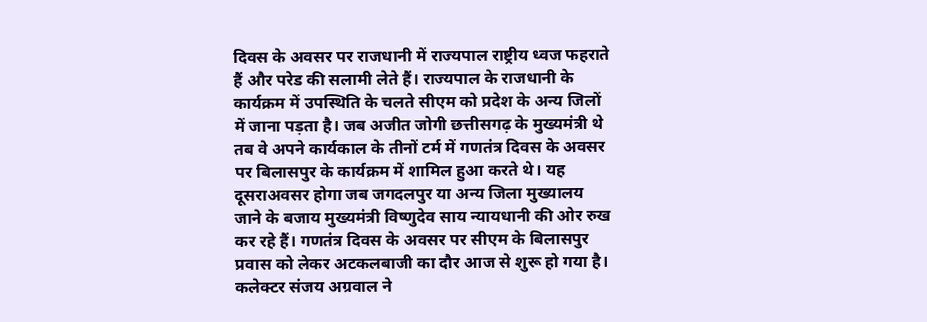दिवस के अवसर पर राजधानी में राज्यपाल राष्ट्रीय ध्वज फहराते हैं और परेड की सलामी लेते हैं। राज्यपाल के राजधानी के कार्यक्रम में उपस्थिति के चलते सीएम को प्रदेश के अन्य जिलों में जाना पड़ता है। जब अजीत जोगी छत्तीसगढ़ के मुख्यमंत्री थे तब वे अपने कार्यकाल के तीनों टर्म में गणतंत्र दिवस के अवसर पर बिलासपुर के कार्यक्रम में शामिल हुआ करते थे। यह दूसराअवसर होगा जब जगदलपुर या अन्य जिला मुख्यालय जाने के बजाय मुख्यमंत्री विष्णुदेव साय न्यायधानी की ओर रुख कर रहे हैं। गणतंत्र दिवस के अवसर पर सीएम के बिलासपुर प्रवास को लेकर अटकलबाजी का दौर आज से शुरू हो गया है। कलेक्टर संजय अग्रवाल ने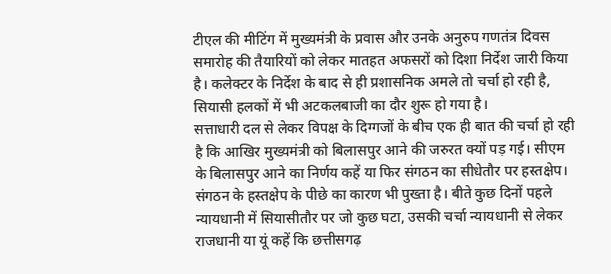टीएल की मीटिंग में मुख्यमंत्री के प्रवास और उनके अनुरुप गणतंत्र दिवस समारोह की तैयारियों को लेकर मातहत अफसरों को दिशा निर्देश जारी किया है। कलेक्टर के निर्देश के बाद से ही प्रशासनिक अमले तो चर्चा हो रही है, सियासी हलकों में भी अटकलबाजी का दौर शुरू हो गया है।
सत्ताधारी दल से लेकर विपक्ष के दिग्गजों के बीच एक ही बात की चर्चा हो रही है कि आखिर मुख्यमंत्री को बिलासपुर आने की जरुरत क्यों पड़ गई। सीएम के बिलासपुर आने का निर्णय कहें या फिर संगठन का सीधेतौर पर हस्तक्षेप। संगठन के हस्तक्षेप के पीछे का कारण भी पुख्ता है। बीते कुछ दिनों पहले न्यायधानी में सियासीतौर पर जो कुछ घटा, उसकी चर्चा न्यायधानी से लेकर राजधानी या यूं कहें कि छत्तीसगढ़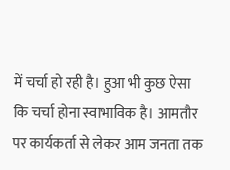में चर्चा हो रही है। हुआ भी कुछ ऐसा कि चर्चा होना स्वाभाविक है। आमतौर पर कार्यकर्ता से लेकर आम जनता तक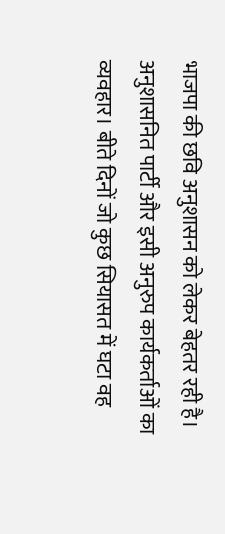भाजपा की छवि अनुशासन को लेकर बेहतर रही है। अनुशासनित पार्टी और इसी अनुरुप कार्यकर्ताओं का व्यवहार। बीते दिनों जो कुछ सियासत में घटा वह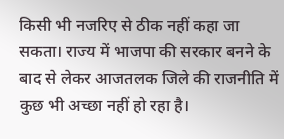किसी भी नजरिए से ठीक नहीं कहा जा सकता। राज्य में भाजपा की सरकार बनने के बाद से लेकर आजतलक जिले की राजनीति में कुछ भी अच्छा नहीं हो रहा है।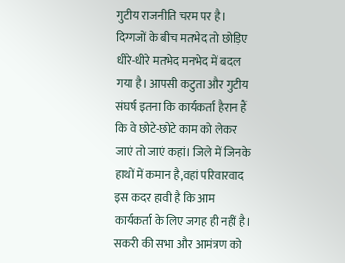गुटीय राजनीति चरम पर है। दिग्गजों के बीच मतभेद तो छोड़िए धीरे-धीरे मतभेद मनभेद में बदल गया है। आपसी कटुता और गुटीय संघर्ष इतना कि कार्यकर्ता हैरान हैं कि वे छोटे-छोटे काम को लेकर जाएं तो जाएं कहां। जिले में जिनके हाथों में कमान है,वहां परिवारवाद इस कदर हावी है कि आम कार्यकर्ता के लिए जगह ही नहीं है।
सकरी की सभा और आमंत्रण को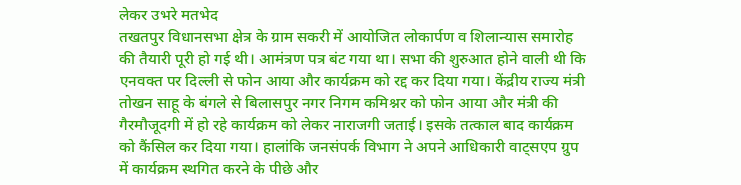लेकर उभरे मतभेद
तखतपुर विधानसभा क्षेत्र के ग्राम सकरी में आयोजित लोकार्पण व शिलान्यास समारोह की तैयारी पूरी हो गई थी। आमंत्रण पत्र बंट गया था। सभा की शुरुआत होने वाली थी कि एनवक्त पर दिल्ली से फोन आया और कार्यक्रम को रद्द कर दिया गया। केंद्रीय राज्य मंत्री तोखन साहू के बंगले से बिलासपुर नगर निगम कमिश्नर को फोन आया और मंत्री की गैरमौजूदगी में हो रहे कार्यक्रम को लेकर नाराजगी जताई। इसके तत्काल बाद कार्यक्रम को कैंसिल कर दिया गया। हालांकि जनसंपर्क विभाग ने अपने आधिकारी वाट्सएप ग्रुप में कार्यक्रम स्थगित करने के पीछे और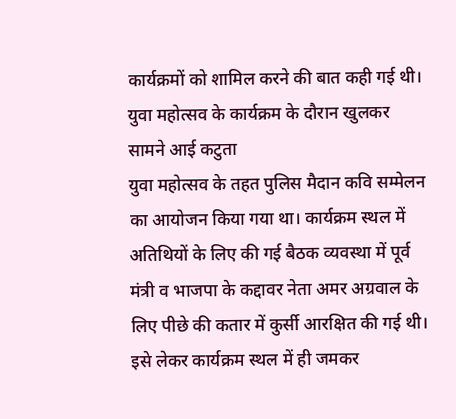कार्यक्रमों को शामिल करने की बात कही गई थी।
युवा महोत्सव के कार्यक्रम के दौरान खुलकर सामने आई कटुता
युवा महोत्सव के तहत पुलिस मैदान कवि सम्मेलन का आयोजन किया गया था। कार्यक्रम स्थल में अतिथियों के लिए की गई बैठक व्यवस्था में पूर्व मंत्री व भाजपा के कद्दावर नेता अमर अग्रवाल के लिए पीछे की कतार में कुर्सी आरक्षित की गई थी। इसे लेकर कार्यक्रम स्थल में ही जमकर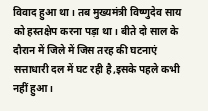विवाद हुआ था। तब मुख्यमंत्री विष्णुदेव साय को हस्तक्षेप करना पड़ा था। बीते दो साल के दौरान में जिले में जिस तरह की घटनाएं सत्ताधारी दल में घट रही है,इसके पहले कभी नहीं हुआ।